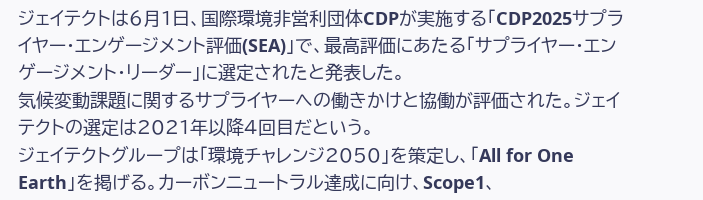ジェイテクトは6月1日、国際環境非営利団体CDPが実施する「CDP2025サプライヤー・エンゲージメント評価(SEA)」で、最高評価にあたる「サプライヤー・エンゲージメント・リーダー」に選定されたと発表した。
気候変動課題に関するサプライヤーへの働きかけと協働が評価された。ジェイテクトの選定は2021年以降4回目だという。
ジェイテクトグループは「環境チャレンジ2050」を策定し、「All for One Earth」を掲げる。カーボンニュートラル達成に向け、Scope1、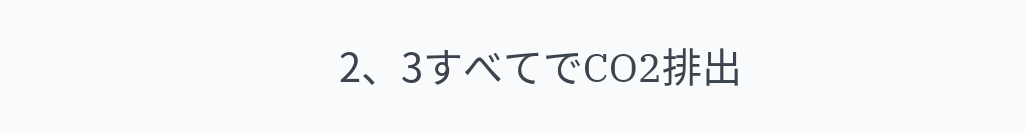2、3すべてでCO2排出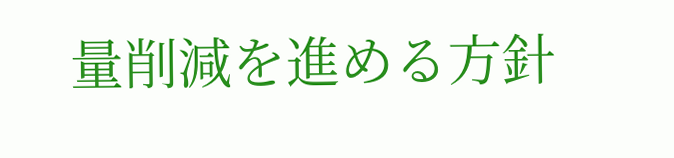量削減を進める方針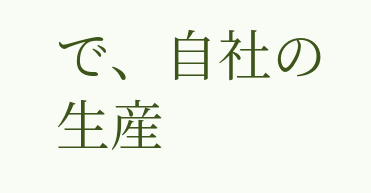で、自社の生産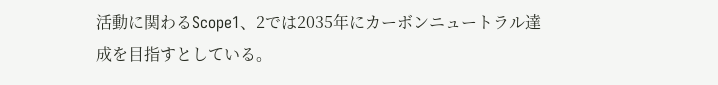活動に関わるScope1、2では2035年にカーボンニュートラル達成を目指すとしている。